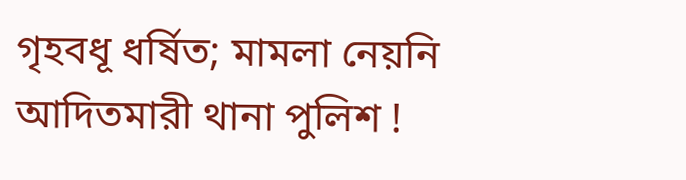গৃহবধূ ধর্ষিত; মামলা নেয়নি আদিতমারী থানা পুলিশ !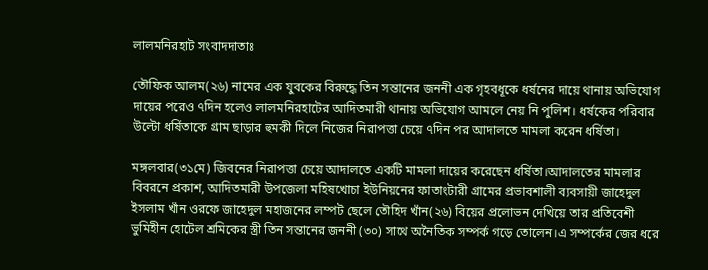লালমনিরহাট সংবাদদাতাঃ

তৌফিক আলম(২৬) নামের এক যুবকের বিরুদ্ধে তিন সন্তানের জননী এক গৃহবধূকে ধর্ষনের দায়ে থানায় অভিযোগ দায়ের পরেও ৭দিন হলেও লালমনিরহাটের আদিতমারী থানায় অভিযোগ আমলে নেয় নি পুলিশ। ধর্ষকের পরিবার উল্টো ধর্ষিতাকে গ্রাম ছাড়ার হুমকী দিলে নিজের নিরাপত্তা চেয়ে ৭দিন পর আদালতে মামলা করেন ধর্ষিতা।

মঙ্গলবার(৩১মে) জিবনের নিরাপত্তা চেয়ে আদালতে একটি মামলা দায়ের করেছেন ধর্ষিতা।আদালতের মামলার বিবরনে প্রকাশ, আদিতমারী উপজেলা মহিষখোচা ইউনিয়নের ফাতাংটারী গ্রামের প্রভাবশালী ব্যবসায়ী জাহেদুল ইসলাম খাঁন ওরফে জাহেদুল মহাজনের লম্পট ছেলে তৌহিদ খাঁন(২৬) বিয়ের প্রলোভন দেখিয়ে তার প্রতিবেশী ভুমিহীন হোটেল শ্রমিকের স্ত্রী তিন সন্তানের জননী (৩০) সাথে অনৈতিক সম্পর্ক গড়ে তোলেন।এ সম্পর্কের জের ধরে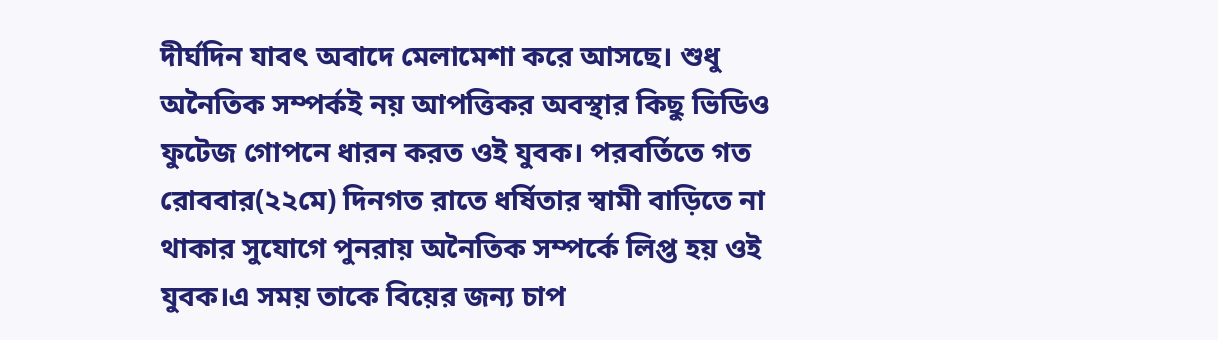দীর্ঘদিন যাবৎ অবাদে মেলামেশা করে আসছে। শুধু অনৈতিক সম্পর্কই নয় আপত্তিকর অবস্থার কিছু ভিডিও ফুটেজ গোপনে ধারন করত ওই যুবক। পরবর্তিতে গত রোববার(২২মে) দিনগত রাতে ধর্ষিতার স্বামী বাড়িতে না থাকার সুযোগে পুনরায় অনৈতিক সম্পর্কে লিপ্ত হয় ওই যুবক।এ সময় তাকে বিয়ের জন্য চাপ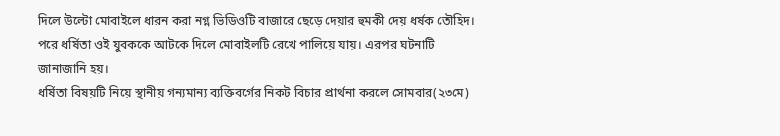দিলে উল্টো মোবাইলে ধারন করা নগ্ন ভিডিওটি বাজারে ছেড়ে দেয়ার হুমকী দেয় ধর্ষক তৌহিদ। পরে ধর্ষিতা ওই যুবককে আটকে দিলে মোবাইলটি রেখে পালিয়ে যায়। এরপর ঘটনাটি জানাজানি হয়।
ধর্ষিতা বিষয়টি নিয়ে স্থানীয় গন্যমান্য ব্যক্তিবর্গের নিকট বিচার প্রার্থনা করলে সোমবার(২৩মে)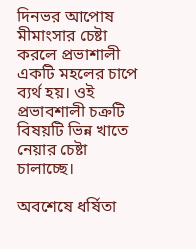দিনভর আপোষ মীমাংসার চেষ্টা করলে প্রভাশালী একটি মহলের চাপে ব্যর্থ হয়। ওই প্রভাবশালী চক্রটি বিষয়টি ভিন্ন খাতে নেয়ার চেষ্টা চালাচ্ছে।

অবশেষে ধর্ষিতা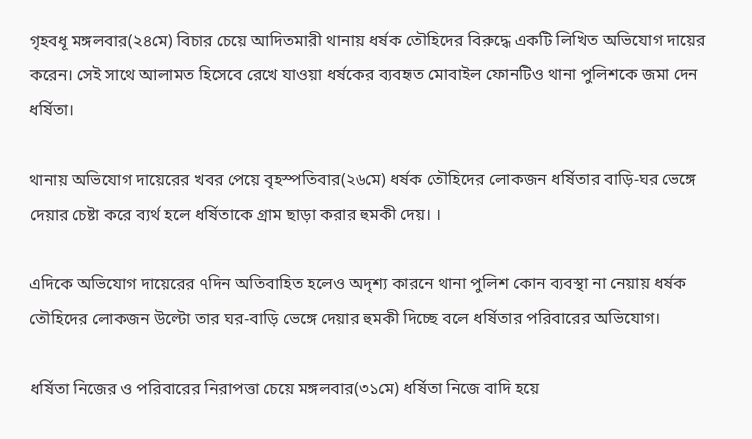গৃহবধূ মঙ্গলবার(২৪মে) বিচার চেয়ে আদিতমারী থানায় ধর্ষক তৌহিদের বিরুদ্ধে একটি লিখিত অভিযোগ দায়ের করেন। সেই সাথে আলামত হিসেবে রেখে যাওয়া ধর্ষকের ব্যবহৃত মোবাইল ফোনটিও থানা পুলিশকে জমা দেন ধর্ষিতা।

থানায় অভিযোগ দায়েরের খবর পেয়ে বৃহস্পতিবার(২৬মে) ধর্ষক তৌহিদের লোকজন ধর্ষিতার বাড়ি-ঘর ভেঙ্গে দেয়ার চেষ্টা করে ব্যর্থ হলে ধর্ষিতাকে গ্রাম ছাড়া করার হুমকী দেয়। ।

এদিকে অভিযোগ দায়েরের ৭দিন অতিবাহিত হলেও অদৃশ্য কারনে থানা পুলিশ কোন ব্যবস্থা না নেয়ায় ধর্ষক তৌহিদের লোকজন উল্টো তার ঘর-বাড়ি ভেঙ্গে দেয়ার হুমকী দিচ্ছে বলে ধর্ষিতার পরিবারের অভিযোগ।

ধর্ষিতা নিজের ও পরিবারের নিরাপত্তা চেয়ে মঙ্গলবার(৩১মে) ধর্ষিতা নিজে বাদি হয়ে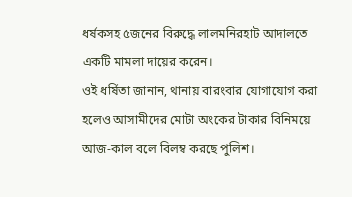ধর্ষকসহ ৫জনের বিরুদ্ধে লালমনিরহাট আদালতে একটি মামলা দায়ের করেন।
ওই ধর্ষিতা জানান, থানায় বারংবার যোগাযোগ করা হলেও আসামীদের মোটা অংকের টাকার বিনিময়ে আজ-কাল বলে বিলম্ব করছে পুলিশ।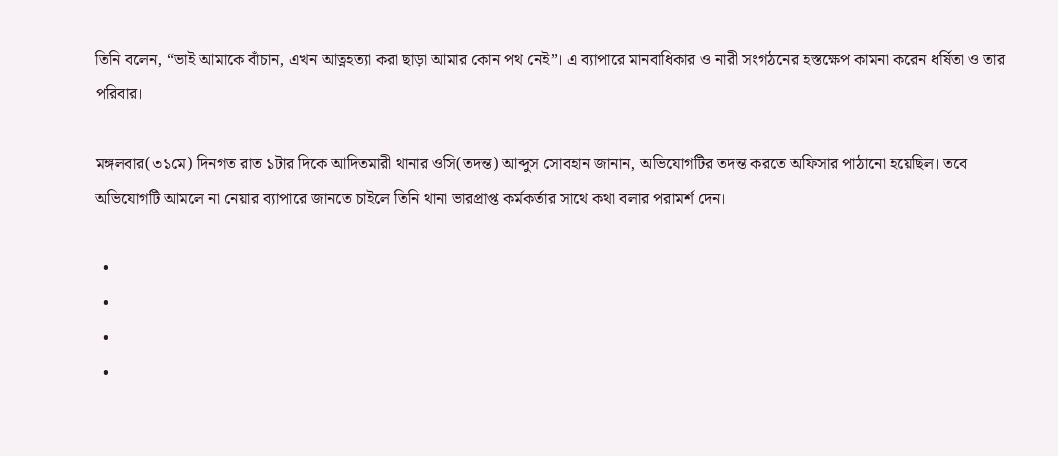তিনি বলেন, “ভাই আমাকে বাঁচান, এখন আত্নহত্যা করা ছাড়া আমার কোন পথ নেই”। এ ব্যাপারে মানবাধিকার ও নারী সংগঠনের হস্তক্ষেপ কামনা করেন ধর্ষিতা ও তার পরিবার।

মঙ্গলবার(৩১মে) দিনগত রাত ১টার দিকে আদিতমারী থানার ওসি(তদন্ত) আব্দুস সোবহান জানান, অভিযোগটির তদন্ত করতে অফিসার পাঠানো হয়েছিল। তবে অভিযোগটি আমলে না নেয়ার ব্যাপারে জানতে চাইলে তিনি থানা ভারপ্রাপ্ত কর্মকর্তার সাথে কথা বলার পরামর্শ দেন।

  •
  •
  •
  •